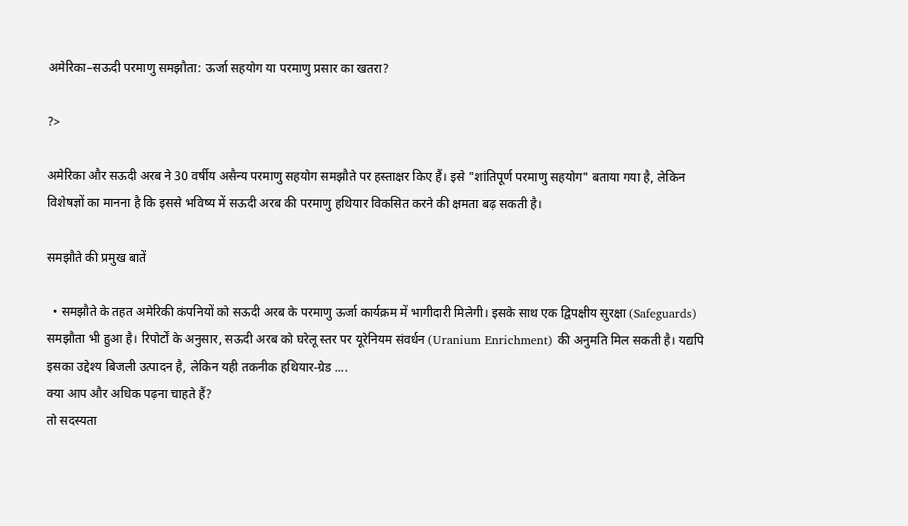अमेरिका–सऊदी परमाणु समझौता: ऊर्जा सहयोग या परमाणु प्रसार का खतरा?

?>

अमेरिका और सऊदी अरब ने 30 वर्षीय असैन्य परमाणु सहयोग समझौते पर हस्ताक्षर किए हैं। इसे "शांतिपूर्ण परमाणु सहयोग" बताया गया है, लेकिन विशेषज्ञों का मानना है कि इससे भविष्य में सऊदी अरब की परमाणु हथियार विकसित करने की क्षमता बढ़ सकती है।

समझौते की प्रमुख बातें

  • समझौते के तहत अमेरिकी कंपनियों को सऊदी अरब के परमाणु ऊर्जा कार्यक्रम में भागीदारी मिलेगी। इसके साथ एक द्विपक्षीय सुरक्षा (Safeguards) समझौता भी हुआ है। रिपोर्टों के अनुसार, सऊदी अरब को घरेलू स्तर पर यूरेनियम संवर्धन (Uranium Enrichment) की अनुमति मिल सकती है। यद्यपि इसका उद्देश्य बिजली उत्पादन है, लेकिन यही तकनीक हथियार-ग्रेड ....
क्या आप और अधिक पढ़ना चाहते हैं?
तो सदस्यता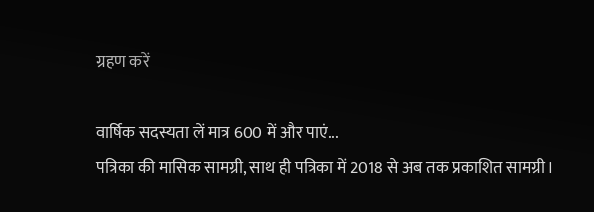ग्रहण करें

वार्षिक सदस्यता लें मात्र 600 में और पाएं...
पत्रिका की मासिक सामग्री, साथ ही पत्रिका में 2018 से अब तक प्रकाशित सामग्री।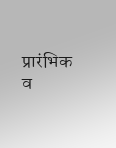प्रारंभिक व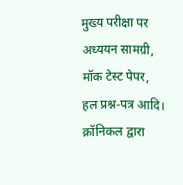मुख्य परीक्षा पर अध्ययन सामग्री, मॉक टेस्ट पेपर, हल प्रश्न-पत्र आदि।
क्रॉनिकल द्वारा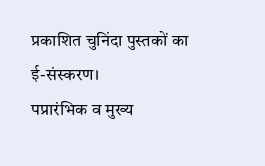प्रकाशित चुनिंदा पुस्तकों का ई-संस्करण।
पप्रारंभिक व मुख्य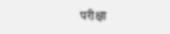परीक्षा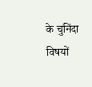के चुनिंदा विषयों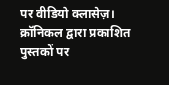पर वीडियो क्लासेज़।
क्रॉनिकल द्वारा प्रकाशित पुस्तकों पर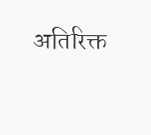अतिरिक्त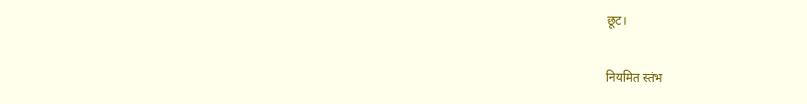छूट।

नियमित स्तंभ